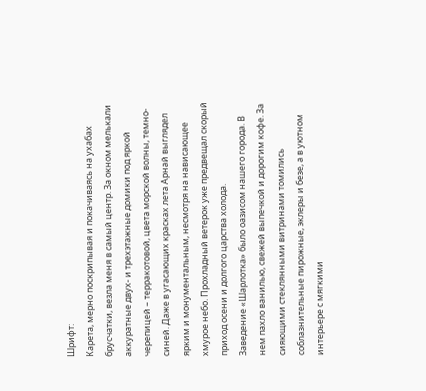Шрифт:
Карета, мерно поскрипывая и покачиваясь на ухабах брусчатки, везла меня в самый центр. За окном мелькали аккуратные двух- и трехэтажные домики под яркой черепицей – терракотовой, цвета морской волны, темно-синей. Даже в угасающих красках лета Арнай выглядел ярким и монументальным, несмотря на нависающее хмурое небо. Прохладный ветерок уже предвещал скорый приход осени и долгого царства холода.
Заведение «Шарлотка» было оазисом нашего города. В нем пахло ванилью, свежей выпечкой и дорогим кофе. За сияющими стеклянными витринами томились соблазнительные пирожные, эклеры и безе, а в уютном интерьере с мягкими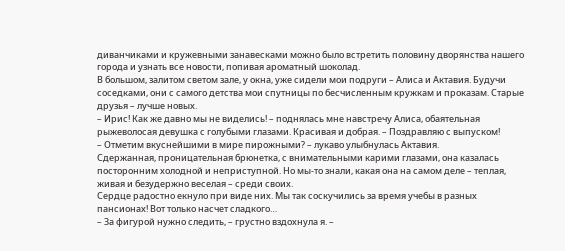диванчиками и кружевными занавесками можно было встретить половину дворянства нашего города и узнать все новости, попивая ароматный шоколад.
В большом, залитом светом зале, у окна, уже сидели мои подруги – Алиса и Актавия. Будучи соседками, они с самого детства мои спутницы по бесчисленным кружкам и проказам. Старые друзья – лучше новых.
– Ирис! Как же давно мы не виделись! – поднялась мне навстречу Алиса, обаятельная рыжеволосая девушка с голубыми глазами. Красивая и добрая. – Поздравляю с выпуском!
– Отметим вкуснейшими в мире пирожными? – лукаво улыбнулась Актавия.
Сдержанная, проницательная брюнетка, с внимательными карими глазами, она казалась посторонним холодной и неприступной. Но мы-то знали, какая она на самом деле – теплая, живая и безудержно веселая – среди своих.
Сердце радостно екнуло при виде них. Мы так соскучились за время учебы в разных пансионах! Вот только насчет сладкого…
– За фигурой нужно следить, – грустно вздохнула я. –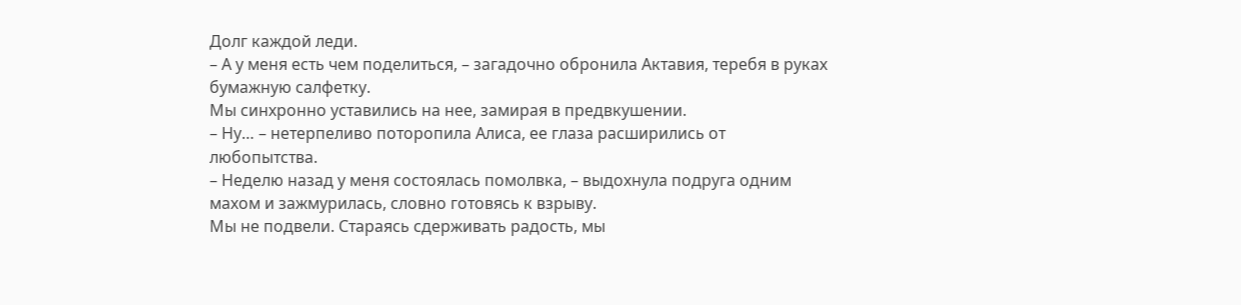Долг каждой леди.
– А у меня есть чем поделиться, – загадочно обронила Актавия, теребя в руках бумажную салфетку.
Мы синхронно уставились на нее, замирая в предвкушении.
– Ну… – нетерпеливо поторопила Алиса, ее глаза расширились от любопытства.
– Неделю назад у меня состоялась помолвка, – выдохнула подруга одним махом и зажмурилась, словно готовясь к взрыву.
Мы не подвели. Стараясь сдерживать радость, мы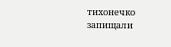тихонечко запищали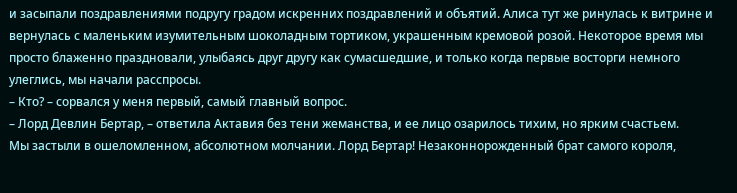и засыпали поздравлениями подругу градом искренних поздравлений и объятий. Алиса тут же ринулась к витрине и вернулась с маленьким изумительным шоколадным тортиком, украшенным кремовой розой. Некоторое время мы просто блаженно праздновали, улыбаясь друг другу как сумасшедшие, и только когда первые восторги немного улеглись, мы начали расспросы.
– Кто? – сорвался у меня первый, самый главный вопрос.
– Лорд Девлин Бертар, – ответила Актавия без тени жеманства, и ее лицо озарилось тихим, но ярким счастьем.
Мы застыли в ошеломленном, абсолютном молчании. Лорд Бертар! Незаконнорожденный брат самого короля,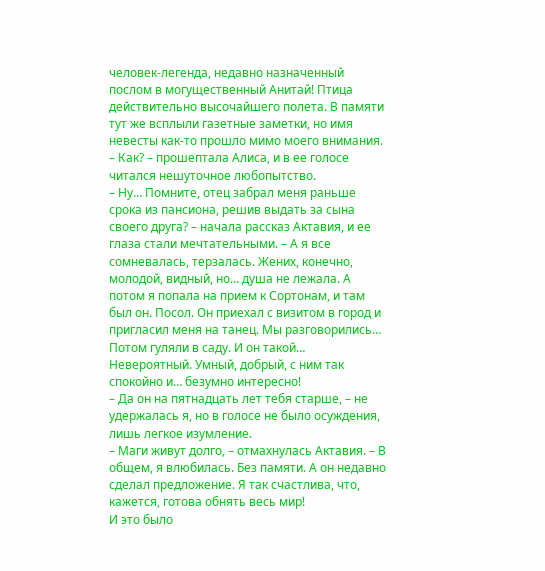человек-легенда, недавно назначенный послом в могущественный Анитай! Птица действительно высочайшего полета. В памяти тут же всплыли газетные заметки, но имя невесты как-то прошло мимо моего внимания.
– Как? – прошептала Алиса, и в ее голосе читался нешуточное любопытство.
– Ну… Помните, отец забрал меня раньше срока из пансиона, решив выдать за сына своего друга? – начала рассказ Актавия, и ее глаза стали мечтательными. – А я все сомневалась, терзалась. Жених, конечно, молодой, видный, но… душа не лежала. А потом я попала на прием к Сортонам, и там был он. Посол. Он приехал с визитом в город и пригласил меня на танец. Мы разговорились… Потом гуляли в саду. И он такой… Невероятный. Умный, добрый, с ним так спокойно и… безумно интересно!
– Да он на пятнадцать лет тебя старше, – не удержалась я, но в голосе не было осуждения, лишь легкое изумление.
– Маги живут долго, – отмахнулась Актавия. – В общем, я влюбилась. Без памяти. А он недавно сделал предложение. Я так счастлива, что, кажется, готова обнять весь мир!
И это было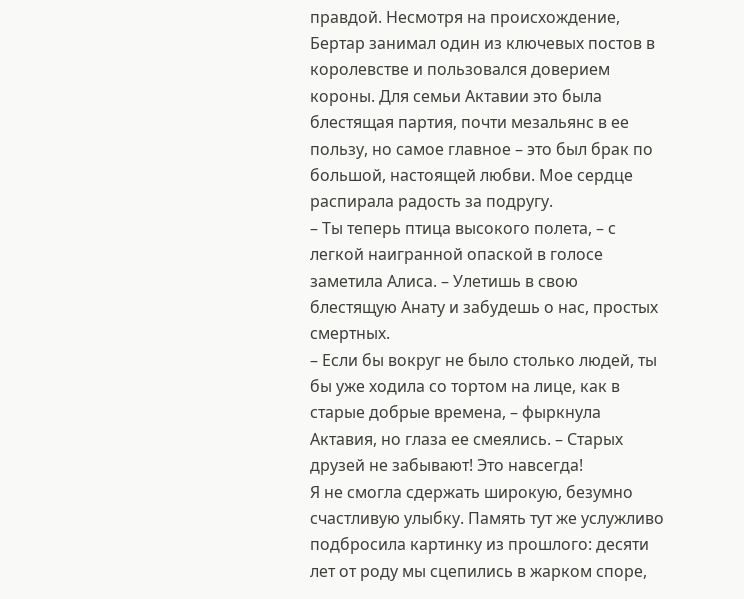правдой. Несмотря на происхождение, Бертар занимал один из ключевых постов в королевстве и пользовался доверием короны. Для семьи Актавии это была блестящая партия, почти мезальянс в ее пользу, но самое главное – это был брак по большой, настоящей любви. Мое сердце распирала радость за подругу.
– Ты теперь птица высокого полета, – с легкой наигранной опаской в голосе заметила Алиса. – Улетишь в свою блестящую Анату и забудешь о нас, простых смертных.
– Если бы вокруг не было столько людей, ты бы уже ходила со тортом на лице, как в старые добрые времена, – фыркнула Актавия, но глаза ее смеялись. – Старых друзей не забывают! Это навсегда!
Я не смогла сдержать широкую, безумно счастливую улыбку. Память тут же услужливо подбросила картинку из прошлого: десяти лет от роду мы сцепились в жарком споре,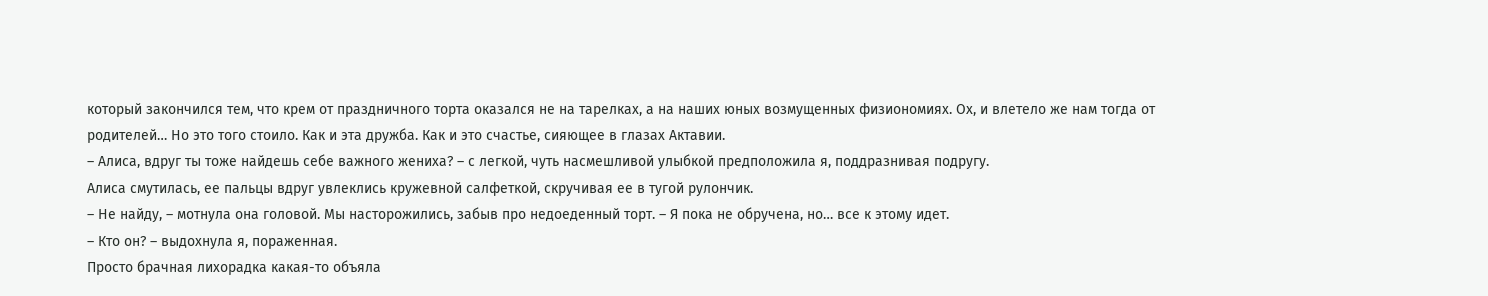который закончился тем, что крем от праздничного торта оказался не на тарелках, а на наших юных возмущенных физиономиях. Ох, и влетело же нам тогда от родителей… Но это того стоило. Как и эта дружба. Как и это счастье, сияющее в глазах Актавии.
– Алиса, вдруг ты тоже найдешь себе важного жениха? – с легкой, чуть насмешливой улыбкой предположила я, поддразнивая подругу.
Алиса смутилась, ее пальцы вдруг увлеклись кружевной салфеткой, скручивая ее в тугой рулончик.
– Не найду, – мотнула она головой. Мы насторожились, забыв про недоеденный торт. – Я пока не обручена, но… все к этому идет.
– Кто он? – выдохнула я, пораженная.
Просто брачная лихорадка какая-то объяла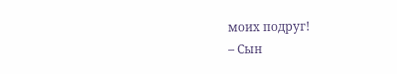моих подруг!
– Сын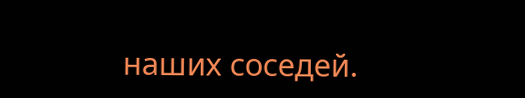наших соседей.